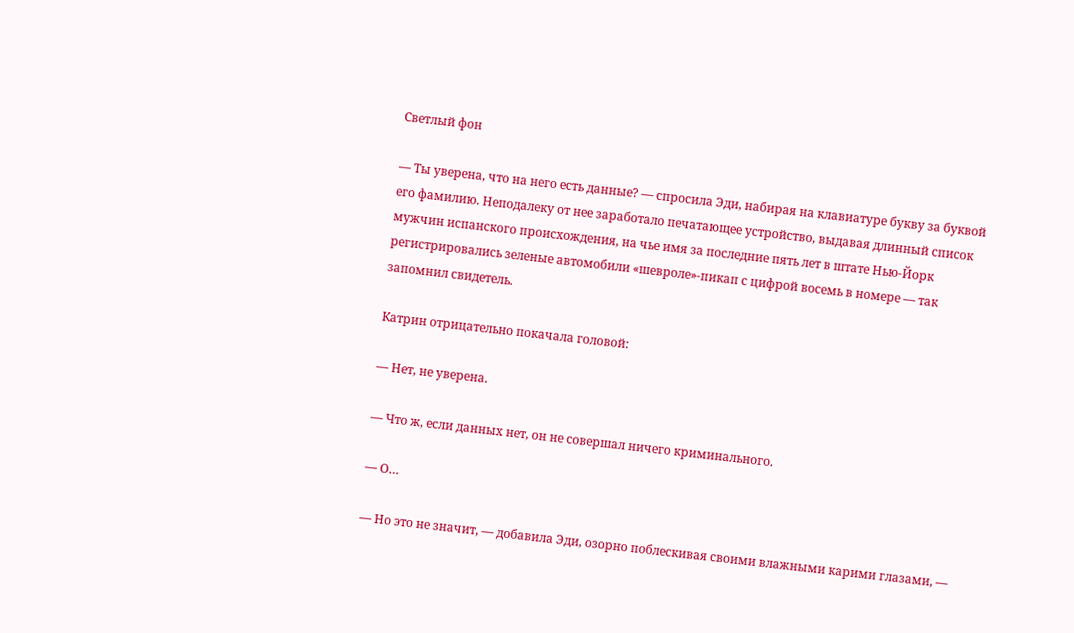Светлый фон

— Ты уверена, что на него есть данные? — спросила Эди, набирая на клавиатуре букву за буквой его фамилию. Неподалеку от нее заработало печатающее устройство, выдавая длинный список мужчин испанского происхождения, на чье имя за последние пять лет в штате Нью-Йорк регистрировались зеленые автомобили «шевроле»-пикап с цифрой восемь в номере — так запомнил свидетель.

Катрин отрицательно покачала головой:

— Нет, не уверена.

— Что ж, если данных нет, он не совершал ничего криминального.

— О…

— Но это не значит, — добавила Эди, озорно поблескивая своими влажными карими глазами, —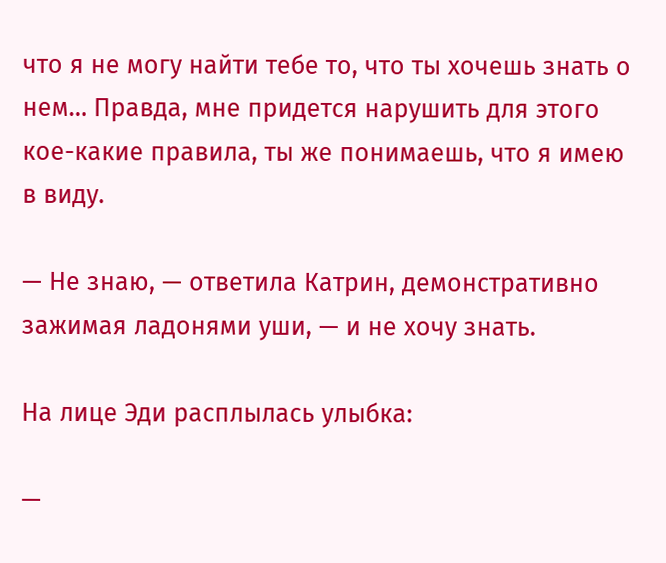что я не могу найти тебе то, что ты хочешь знать о нем… Правда, мне придется нарушить для этого кое-какие правила, ты же понимаешь, что я имею в виду.

— Не знаю, — ответила Катрин, демонстративно зажимая ладонями уши, — и не хочу знать.

На лице Эди расплылась улыбка:

—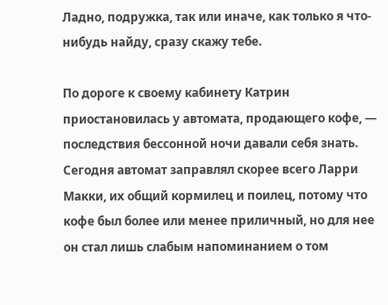Ладно, подружка, так или иначе, как только я что-нибудь найду, сразу скажу тебе.

По дороге к своему кабинету Катрин приостановилась у автомата, продающего кофе, — последствия бессонной ночи давали себя знать. Сегодня автомат заправлял скорее всего Ларри Макки, их общий кормилец и поилец, потому что кофе был более или менее приличный, но для нее он стал лишь слабым напоминанием о том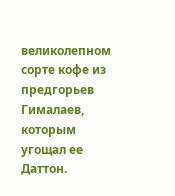великолепном сорте кофе из предгорьев Гималаев, которым угощал ее Даттон.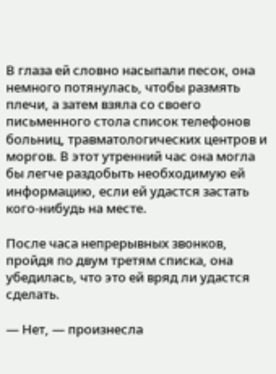В глаза ей словно насыпали песок, она немного потянулась, чтобы размять плечи, а затем взяла со своего письменного стола список телефонов больниц, травматологических центров и моргов. В этот утренний час она могла бы легче раздобыть необходимую ей информацию, если ей удастся застать кого-нибудь на месте.

После часа непрерывных звонков, пройдя по двум третям списка, она убедилась, что это ей вряд ли удастся сделать.

— Нет, — произнесла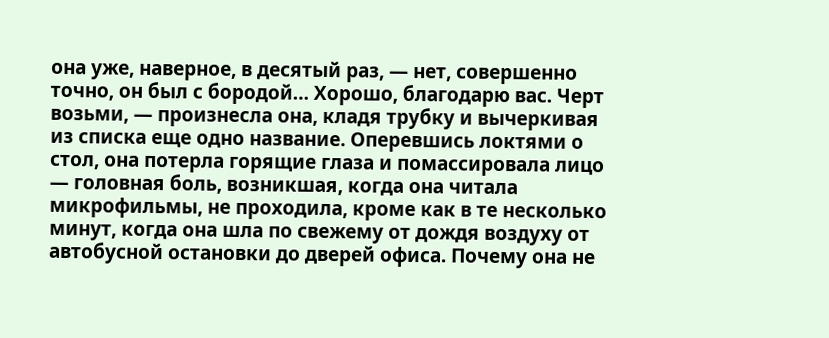она уже, наверное, в десятый раз, — нет, совершенно точно, он был с бородой… Хорошо, благодарю вас. Черт возьми, — произнесла она, кладя трубку и вычеркивая из списка еще одно название. Оперевшись локтями о стол, она потерла горящие глаза и помассировала лицо — головная боль, возникшая, когда она читала микрофильмы, не проходила, кроме как в те несколько минут, когда она шла по свежему от дождя воздуху от автобусной остановки до дверей офиса. Почему она не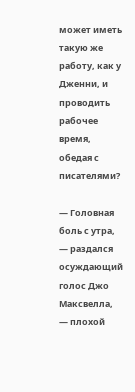может иметь такую же работу, как у Дженни, и проводить рабочее время, обедая с писателями?

— Головная боль с утра, — раздался осуждающий голос Джо Максвелла, — плохой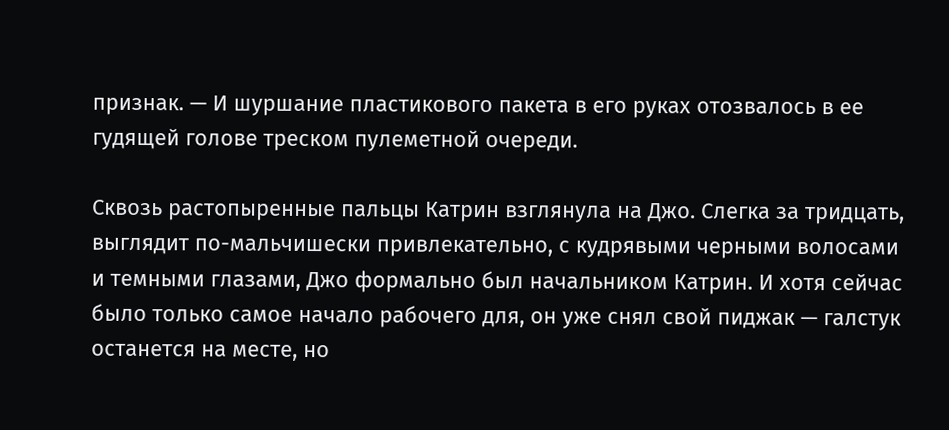признак. — И шуршание пластикового пакета в его руках отозвалось в ее гудящей голове треском пулеметной очереди.

Сквозь растопыренные пальцы Катрин взглянула на Джо. Слегка за тридцать, выглядит по-мальчишески привлекательно, с кудрявыми черными волосами и темными глазами, Джо формально был начальником Катрин. И хотя сейчас было только самое начало рабочего для, он уже снял свой пиджак — галстук останется на месте, но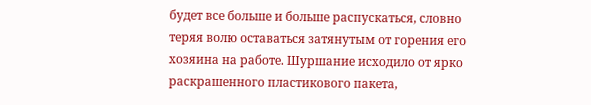будет все больше и больше распускаться, словно теряя волю оставаться затянутым от горения его хозяина на работе. Шуршание исходило от ярко раскрашенного пластикового пакета,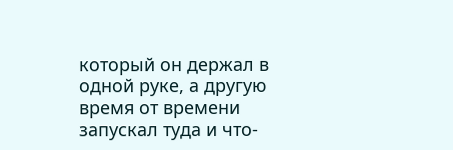который он держал в одной руке, а другую время от времени запускал туда и что-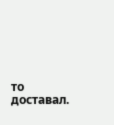то доставал.